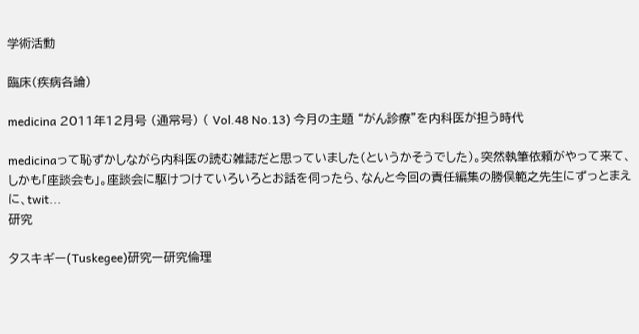学術活動

臨床(疾病各論)

medicina 2011年12月号 (通常号) ( Vol.48 No.13) 今月の主題 “がん診療”を内科医が担う時代

medicinaって恥ずかしながら内科医の読む雑誌だと思っていました(というかそうでした)。突然執筆依頼がやって来て、しかも「座談会も」。座談会に駆けつけていろいろとお話を伺ったら、なんと今回の責任編集の勝俣範之先生にずっとまえに、twit...
研究

タスキギー(Tuskegee)研究ー研究倫理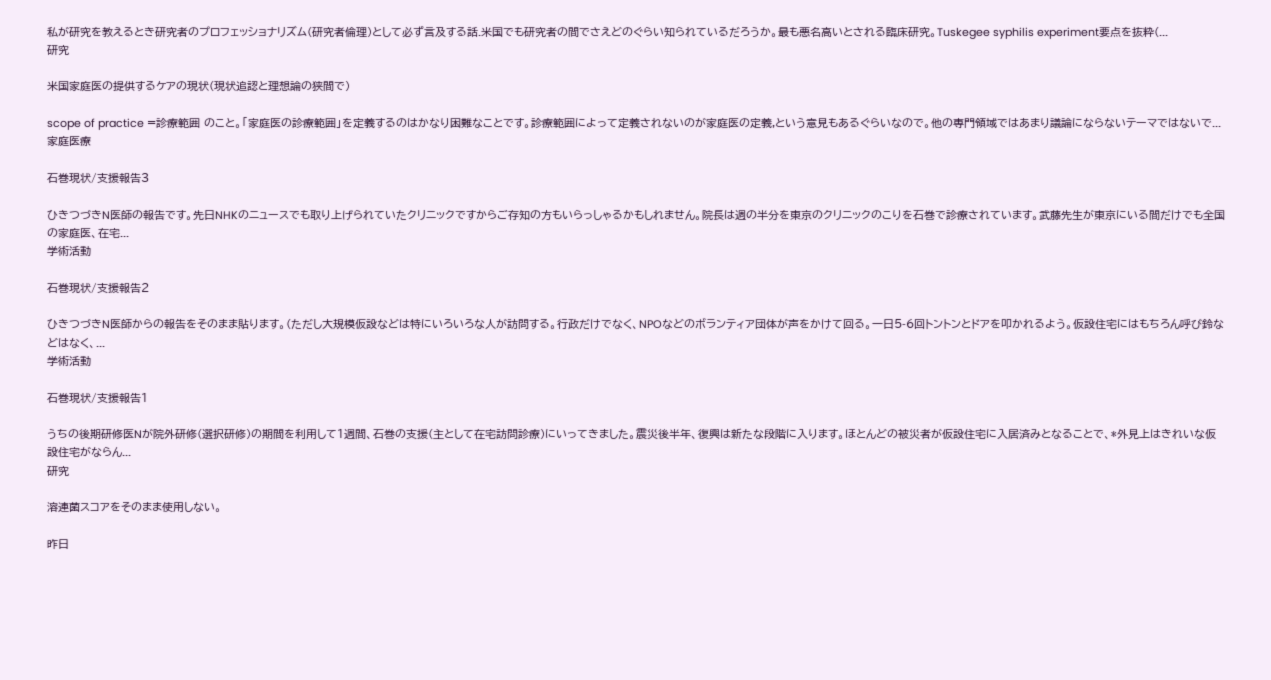私が研究を教えるとき研究者のプロフェッショナリズム(研究者倫理)として必ず言及する話.米国でも研究者の間でさえどのぐらい知られているだろうか。最も悪名高いとされる臨床研究。Tuskegee syphilis experiment要点を抜粋(...
研究

米国家庭医の提供するケアの現状(現状追認と理想論の狭間で)

scope of practice =診療範囲 のこと。「家庭医の診療範囲」を定義するのはかなり困難なことです。診療範囲によって定義されないのが家庭医の定義,という意見もあるぐらいなので。他の専門領域ではあまり議論にならないテーマではないで...
家庭医療

石巻現状/支援報告3

ひきつづきN医師の報告です。先日NHKのニュースでも取り上げられていたクリニックですからご存知の方もいらっしゃるかもしれません。院長は週の半分を東京のクリニックのこりを石巻で診療されています。武藤先生が東京にいる間だけでも全国の家庭医、在宅...
学術活動

石巻現状/支援報告2

ひきつづきN医師からの報告をそのまま貼ります。(ただし大規模仮設などは特にいろいろな人が訪問する。行政だけでなく、NPOなどのボランティア団体が声をかけて回る。一日5-6回トントンとドアを叩かれるよう。仮設住宅にはもちろん呼び鈴などはなく、...
学術活動

石巻現状/支援報告1

うちの後期研修医Nが院外研修(選択研修)の期間を利用して1週間、石巻の支援(主として在宅訪問診療)にいってきました。震災後半年、復興は新たな段階に入ります。ほとんどの被災者が仮設住宅に入居済みとなることで、*外見上はきれいな仮設住宅がならん...
研究

溶連菌スコアをそのまま使用しない。

昨日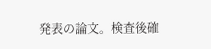発表の論文。検査後確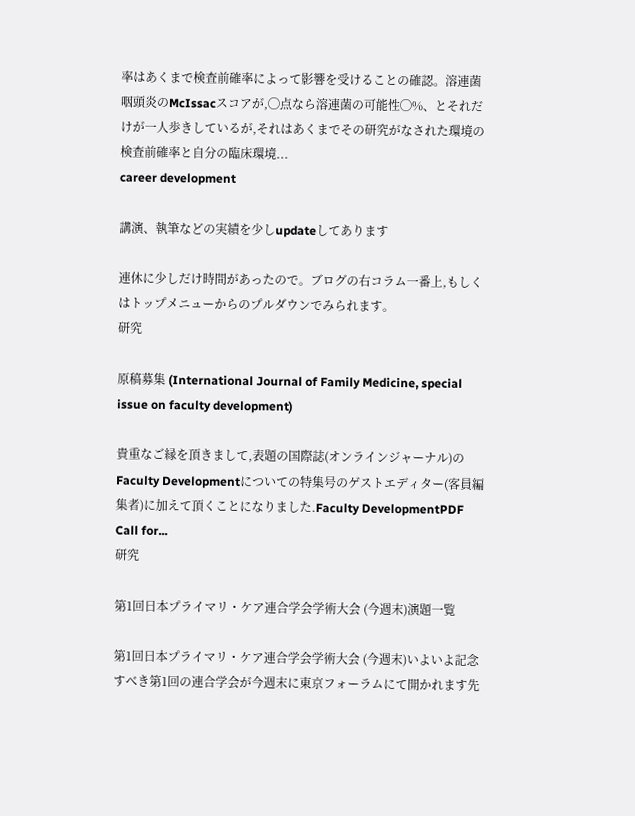率はあくまで検査前確率によって影響を受けることの確認。溶連菌咽頭炎のMcIssacスコアが,◯点なら溶連菌の可能性◯%、とそれだけが一人歩きしているが,それはあくまでその研究がなされた環境の検査前確率と自分の臨床環境...
career development

講演、執筆などの実績を少しupdateしてあります

連休に少しだけ時間があったので。ブログの右コラム一番上,もしくはトップメニューからのプルダウンでみられます。
研究

原稿募集 (International Journal of Family Medicine, special issue on faculty development)

貴重なご縁を頂きまして,表題の国際誌(オンラインジャーナル)のFaculty Developmentについての特集号のゲストエディター(客員編集者)に加えて頂くことになりました.Faculty DevelopmentPDF Call for...
研究

第1回日本プライマリ・ケア連合学会学術大会 (今週末)演題一覧

第1回日本プライマリ・ケア連合学会学術大会 (今週末)いよいよ記念すべき第1回の連合学会が今週末に東京フォーラムにて開かれます先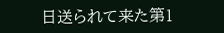日送られて来た第1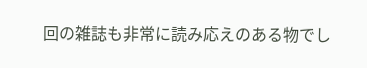回の雑誌も非常に読み応えのある物でし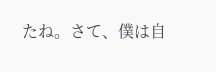たね。さて、僕は自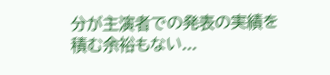分が主演者での発表の実績を積む余裕もない...